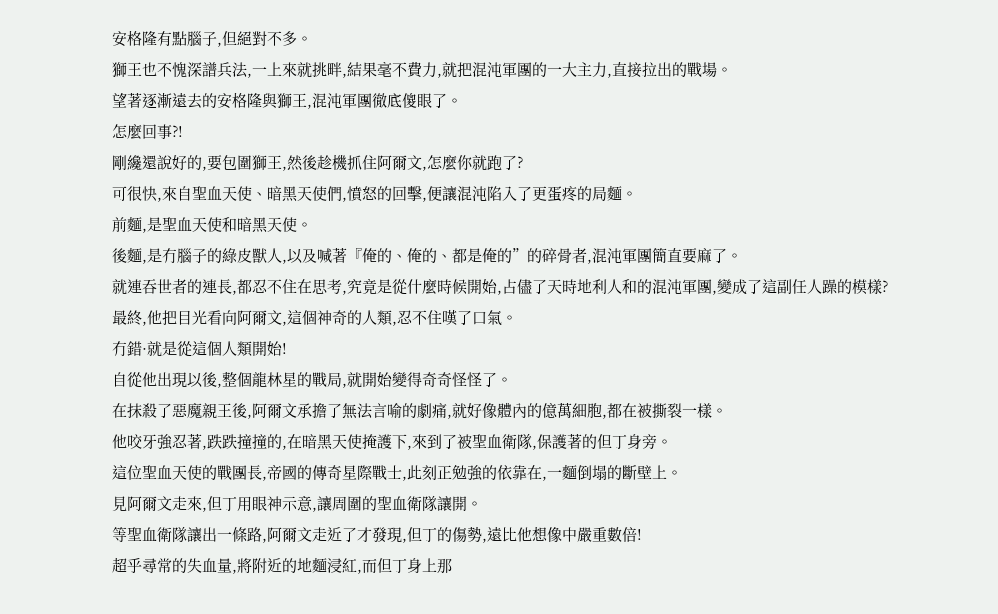安格隆有點腦子,但絕對不多。
獅王也不愧深譜兵法,一上來就挑畔,結果毫不費力,就把混沌軍團的一大主力,直接拉出的戰場。
望著逐漸遠去的安格隆與獅王,混沌軍團徹底傻眼了。
怎麼回事?!
剛纔還說好的,要包圍獅王,然後趁機抓住阿爾文,怎麼你就跑了?
可很快,來自聖血天使、暗黑天使們,憤怒的回擊,便讓混沌陷入了更蛋疼的局麵。
前麵,是聖血天使和暗黑天使。
後麵,是冇腦子的綠皮獸人,以及喊著『俺的、俺的、都是俺的”的碎骨者,混沌軍團簡直要麻了。
就連吞世者的連長,都忍不住在思考,究竟是從什麼時候開始,占儘了天時地利人和的混沌軍團,變成了這副任人躁的模樣?
最終,他把目光看向阿爾文,這個神奇的人類,忍不住嘆了口氣。
冇錯·就是從這個人類開始!
自從他出現以後,整個龍林星的戰局,就開始變得奇奇怪怪了。
在抹殺了惡魔親王後,阿爾文承擔了無法言喻的劇痛,就好像體內的億萬細胞,都在被撕裂一樣。
他咬牙強忍著,跌跌撞撞的,在暗黑天使掩護下,來到了被聖血衛隊,保護著的但丁身旁。
這位聖血天使的戰團長,帝國的傳奇星際戰士,此刻正勉強的依靠在,一麵倒塌的斷壁上。
見阿爾文走來,但丁用眼神示意,讓周圍的聖血衛隊讓開。
等聖血衛隊讓出一條路,阿爾文走近了才發現,但丁的傷勢,遠比他想像中嚴重數倍!
超乎尋常的失血量,將附近的地麵浸紅,而但丁身上那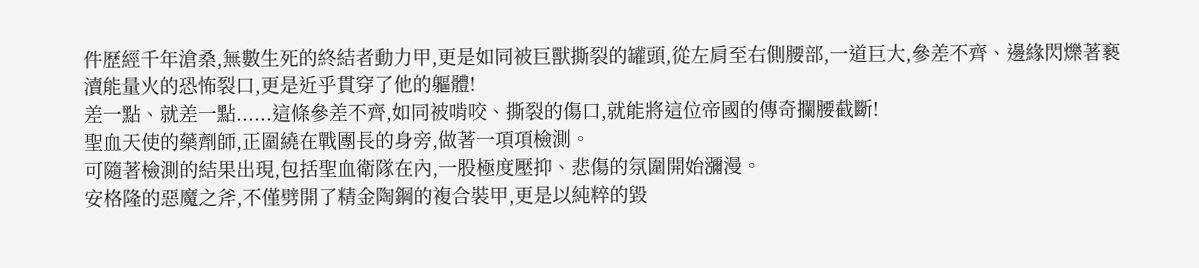件歷經千年滄桑,無數生死的終結者動力甲,更是如同被巨獸撕裂的罐頭,從左肩至右側腰部,一道巨大,參差不齊、邊緣閃爍著褻瀆能量火的恐怖裂口,更是近乎貫穿了他的軀體!
差一點、就差一點......這條參差不齊,如同被啃咬、撕裂的傷口,就能將這位帝國的傳奇攔腰截斷!
聖血天使的藥劑師,正圍繞在戰團長的身旁,做著一項項檢測。
可隨著檢測的結果出現,包括聖血衛隊在內,一股極度壓抑、悲傷的氛圍開始瀰漫。
安格隆的惡魔之斧,不僅劈開了精金陶鋼的複合裝甲,更是以純粹的毀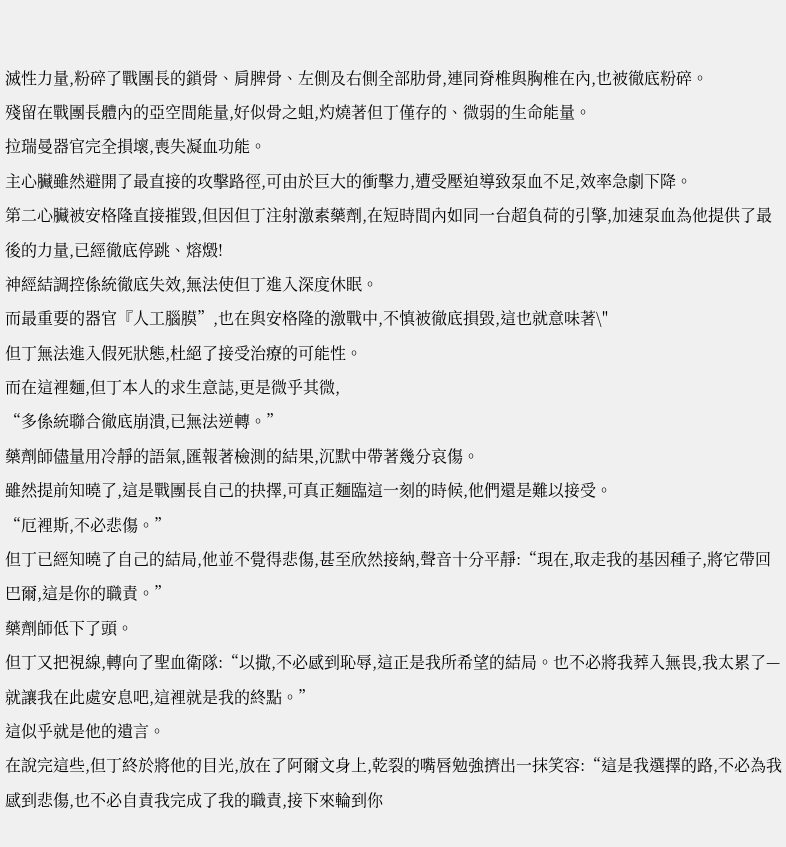滅性力量,粉碎了戰團長的鎖骨、肩脾骨、左側及右側全部肋骨,連同脊椎與胸椎在內,也被徹底粉碎。
殘留在戰團長體內的亞空間能量,好似骨之蛆,灼燒著但丁僅存的、微弱的生命能量。
拉瑞曼器官完全損壞,喪失凝血功能。
主心臟雖然避開了最直接的攻擊路徑,可由於巨大的衝擊力,遭受壓迫導致泵血不足,效率急劇下降。
第二心臟被安格隆直接摧毀,但因但丁注射激素藥劑,在短時間內如同一台超負荷的引擎,加速泵血為他提供了最後的力量,已經徹底停跳、熔燬!
神經結調控係統徹底失效,無法使但丁進入深度休眠。
而最重要的器官『人工腦膜”,也在與安格隆的激戰中,不慎被徹底損毀,這也就意味著\"
但丁無法進入假死狀態,杜絕了接受治療的可能性。
而在這裡麵,但丁本人的求生意誌,更是微乎其微,
“多係統聯合徹底崩潰,已無法逆轉。”
藥劑師儘量用冷靜的語氣,匯報著檢測的結果,沉默中帶著幾分哀傷。
雖然提前知曉了,這是戰團長自己的抉擇,可真正麵臨這一刻的時候,他們還是難以接受。
“厄裡斯,不必悲傷。”
但丁已經知曉了自己的結局,他並不覺得悲傷,甚至欣然接納,聲音十分平靜:“現在,取走我的基因種子,將它帶回巴爾,這是你的職責。”
藥劑師低下了頭。
但丁又把視線,轉向了聖血衛隊:“以撒,不必感到恥辱,這正是我所希望的結局。也不必將我葬入無畏,我太累了—就讓我在此處安息吧,這裡就是我的終點。”
這似乎就是他的遺言。
在說完這些,但丁終於將他的目光,放在了阿爾文身上,乾裂的嘴唇勉強擠出一抹笑容:“這是我選擇的路,不必為我感到悲傷,也不必自責我完成了我的職責,接下來輪到你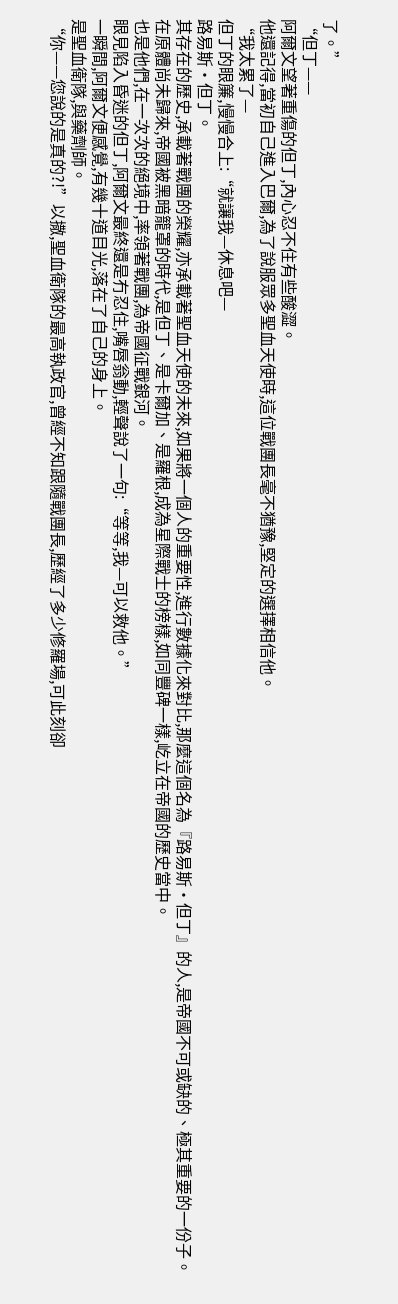了。”
“但丁——
阿爾文望著重傷的但丁,內心忍不住有些酸澀。
他還記得,當初自己進入巴爾,為了說服眾多聖血天使時,這位戰團長毫不猶豫,堅定的選擇相信他。
“我太累了—
但丁的眼簾,慢慢合上:“就讓我—休息吧—
路易斯·但丁。
其存在的歷史,承載著戰團的榮耀,亦承載著聖血天使的未來,如果將一個人的重要性,進行數據化來對比,那麼這個名為『路易斯·但丁』的人,是帝國不可或缺的、極其重要的一份子。
在原體尚未歸來,帝國被黑暗籠罩的時代,是但丁、是卡爾加、是羅根,成為星際戰士的榜樣,如同豐碑一樣,屹立在帝國的歷史當中。
也是他們,在一次次的絕境中,率領著戰團,為帝國征戰銀河。
眼見陷入昏迷的但丁,阿爾文最終還是冇忍住,嘴唇翁動,輕聲說了一句:“等等,我—可以救他。”
一瞬間,阿爾文便感覺,有幾十道目光,落在了自己的身上。
是聖血衛隊,與藥劑師。
“你——您說的是真的?!”以撒,聖血衛隊的最高執政官,曾經不知跟隨戰團長,歷經了多少修羅場,可此刻卻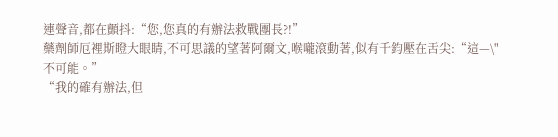連聲音,都在顫抖:“您,您真的有辦法救戰團長?!”
藥劑師厄裡斯瞪大眼睛,不可思議的望著阿爾文,喉嚨滾動著,似有千鈞壓在舌尖:“這—\"
不可能。”
“我的確有辦法,但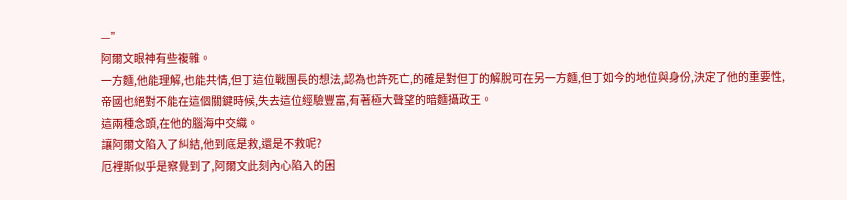—”
阿爾文眼神有些複雜。
一方麵,他能理解,也能共情,但丁這位戰團長的想法,認為也許死亡,的確是對但丁的解脫可在另一方麵,但丁如今的地位與身份,決定了他的重要性,帝國也絕對不能在這個關鍵時候,失去這位經驗豐富,有著極大聲望的暗麵攝政王。
這兩種念頭,在他的腦海中交織。
讓阿爾文陷入了糾結,他到底是救,還是不救呢?
厄裡斯似乎是察覺到了,阿爾文此刻內心陷入的困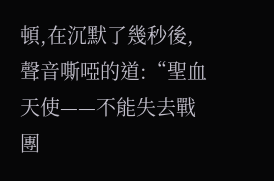頓,在沉默了幾秒後,聲音嘶啞的道:“聖血天使——不能失去戰團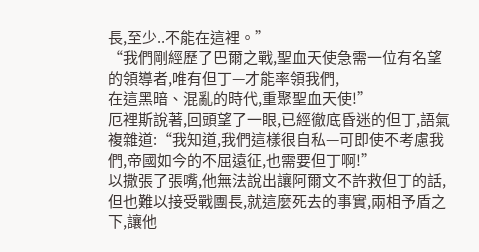長,至少..不能在這裡。”
“我們剛經歷了巴爾之戰,聖血天使急需一位有名望的領導者,唯有但丁—才能率領我們,
在這黑暗、混亂的時代,重聚聖血天使!”
厄裡斯說著,回頭望了一眼,已經徹底昏迷的但丁,語氣複雜道:“我知道,我們這樣很自私—可即使不考慮我們,帝國如今的不屈遠征,也需要但丁啊!”
以撒張了張嘴,他無法說出讓阿爾文不許救但丁的話,但也難以接受戰團長,就這麼死去的事實,兩相予盾之下,讓他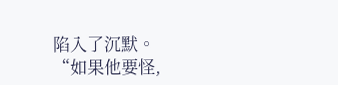陷入了沉默。
“如果他要怪,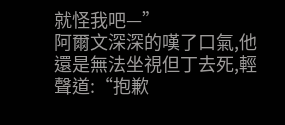就怪我吧—”
阿爾文深深的嘆了口氣,他還是無法坐視但丁去死,輕聲道:“抱歉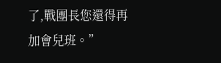了,戰團長您還得再加會兒班。”